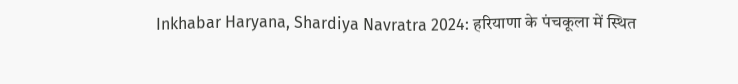Inkhabar Haryana, Shardiya Navratra 2024: हरियाणा के पंचकूला में स्थित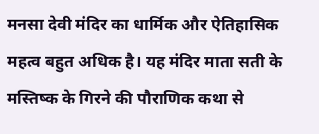मनसा देवी मंदिर का धार्मिक और ऐतिहासिक महत्व बहुत अधिक है। यह मंदिर माता सती के मस्तिष्क के गिरने की पौराणिक कथा से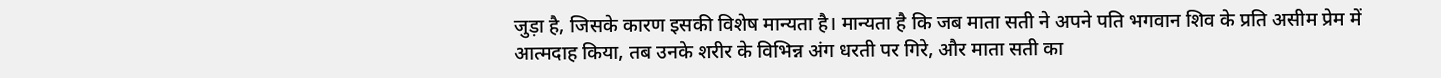जुड़ा है, जिसके कारण इसकी विशेष मान्यता है। मान्यता है कि जब माता सती ने अपने पति भगवान शिव के प्रति असीम प्रेम में आत्मदाह किया, तब उनके शरीर के विभिन्न अंग धरती पर गिरे, और माता सती का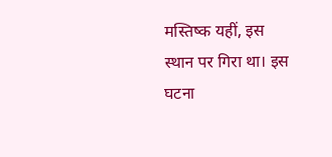मस्तिष्क यहीं, इस स्थान पर गिरा था। इस घटना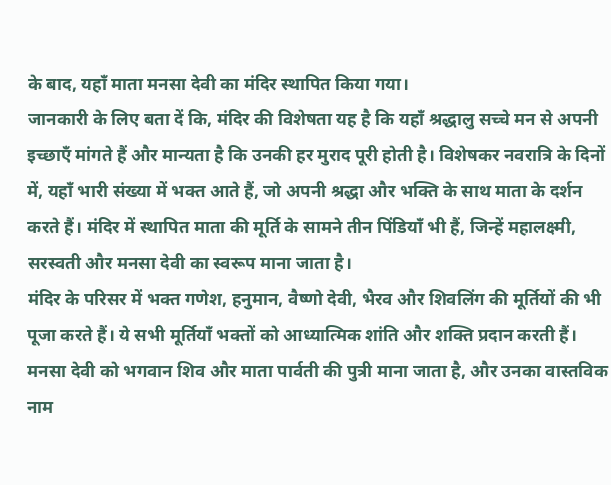के बाद, यहाँ माता मनसा देवी का मंदिर स्थापित किया गया।
जानकारी के लिए बता दें कि, मंदिर की विशेषता यह है कि यहाँ श्रद्धालु सच्चे मन से अपनी इच्छाएँ मांगते हैं और मान्यता है कि उनकी हर मुराद पूरी होती है। विशेषकर नवरात्रि के दिनों में, यहाँ भारी संख्या में भक्त आते हैं, जो अपनी श्रद्धा और भक्ति के साथ माता के दर्शन करते हैं। मंदिर में स्थापित माता की मूर्ति के सामने तीन पिंडियाँ भी हैं, जिन्हें महालक्ष्मी, सरस्वती और मनसा देवी का स्वरूप माना जाता है।
मंदिर के परिसर में भक्त गणेश, हनुमान, वैष्णो देवी, भैरव और शिवलिंग की मूर्तियों की भी पूजा करते हैं। ये सभी मूर्तियाँ भक्तों को आध्यात्मिक शांति और शक्ति प्रदान करती हैं। मनसा देवी को भगवान शिव और माता पार्वती की पुत्री माना जाता है, और उनका वास्तविक नाम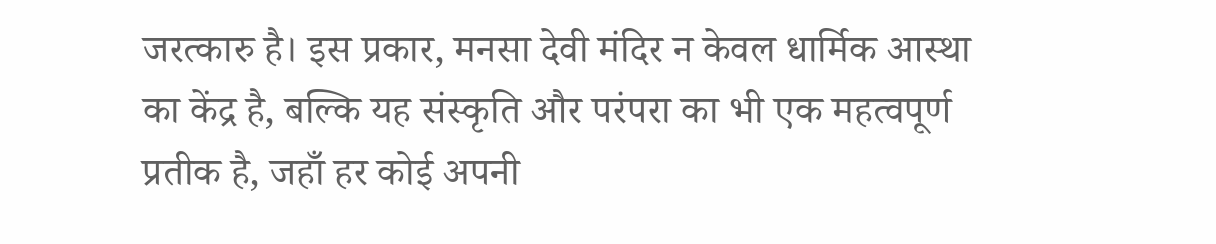जरत्कारु है। इस प्रकार, मनसा देवी मंदिर न केवल धार्मिक आस्था का केंद्र है, बल्कि यह संस्कृति और परंपरा का भी एक महत्वपूर्ण प्रतीक है, जहाँ हर कोई अपनी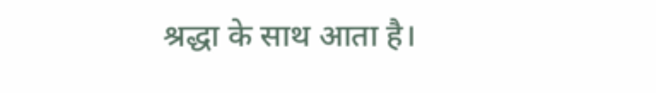श्रद्धा के साथ आता है।